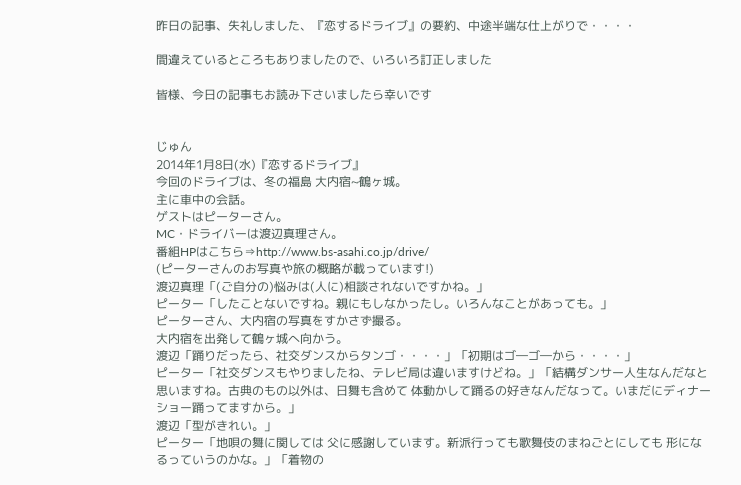昨日の記事、失礼しました、『恋するドライブ』の要約、中途半端な仕上がりで・・・・

間違えているところもありましたので、いろいろ訂正しました

皆様、今日の記事もお読み下さいましたら幸いです


じゅん
2014年1月8日(水)『恋するドライブ』
今回のドライブは、冬の福島 大内宿~鶴ヶ城。
主に車中の会話。
ゲストはピーターさん。
MC・ドライバーは渡辺真理さん。
番組HPはこちら⇒http://www.bs-asahi.co.jp/drive/
(ピーターさんのお写真や旅の概略が載っています!)
渡辺真理「(ご自分の)悩みは(人に)相談されないですかね。」
ピーター「したことないですね。親にもしなかったし。いろんなことがあっても。」
ピーターさん、大内宿の写真をすかさず撮る。
大内宿を出発して鶴ヶ城へ向かう。
渡辺「踊りだったら、社交ダンスからタンゴ・・・・」「初期はゴ―ゴ―から・・・・」
ピーター「社交ダンスもやりましたね、テレビ局は違いますけどね。」「結構ダンサー人生なんだなと思いますね。古典のもの以外は、日舞も含めて 体動かして踊るの好きなんだなって。いまだにディナーショー踊ってますから。」
渡辺「型がきれい。」
ピーター「地唄の舞に関しては 父に感謝しています。新派行っても歌舞伎のまねごとにしても 形になるっていうのかな。」「着物の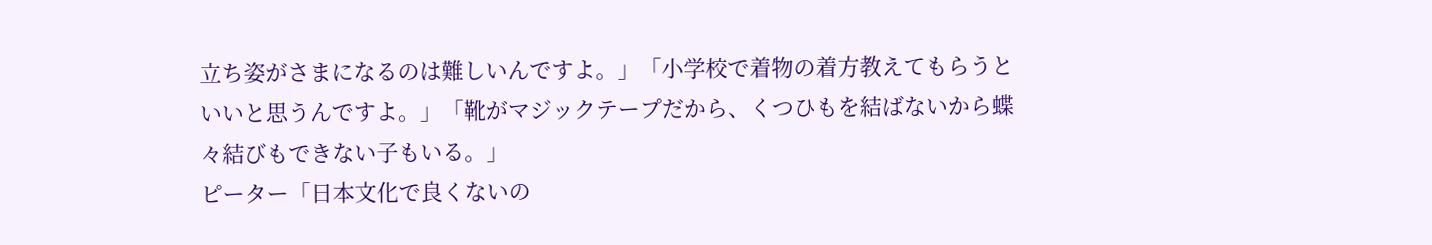立ち姿がさまになるのは難しいんですよ。」「小学校で着物の着方教えてもらうといいと思うんですよ。」「靴がマジックテープだから、くつひもを結ばないから蝶々結びもできない子もいる。」
ピーター「日本文化で良くないの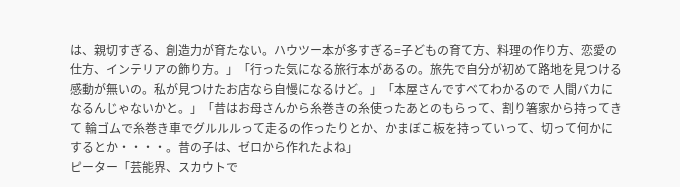は、親切すぎる、創造力が育たない。ハウツー本が多すぎる=子どもの育て方、料理の作り方、恋愛の仕方、インテリアの飾り方。」「行った気になる旅行本があるの。旅先で自分が初めて路地を見つける感動が無いの。私が見つけたお店なら自慢になるけど。」「本屋さんですべてわかるので 人間バカになるんじゃないかと。」「昔はお母さんから糸巻きの糸使ったあとのもらって、割り箸家から持ってきて 輪ゴムで糸巻き車でグルルルって走るの作ったりとか、かまぼこ板を持っていって、切って何かにするとか・・・・。昔の子は、ゼロから作れたよね」
ピーター「芸能界、スカウトで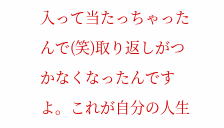入って当たっちゃったんで(笑)取り返しがつかなくなったんですよ。これが自分の人生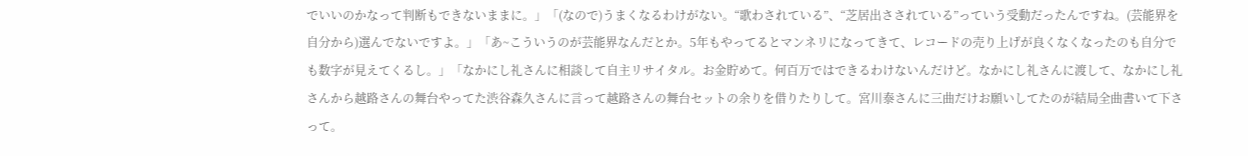でいいのかなって判断もできないままに。」「(なので)うまくなるわけがない。“歌わされている”、“芝居出さされている”っていう受動だったんですね。(芸能界を自分から)選んでないですよ。」「あ~こういうのが芸能界なんだとか。5年もやってるとマンネリになってきて、レコードの売り上げが良くなくなったのも自分でも数字が見えてくるし。」「なかにし礼さんに相談して自主リサイタル。お金貯めて。何百万ではできるわけないんだけど。なかにし礼さんに渡して、なかにし礼さんから越路さんの舞台やってた渋谷森久さんに言って越路さんの舞台セットの余りを借りたりして。宮川泰さんに三曲だけお願いしてたのが結局全曲書いて下さって。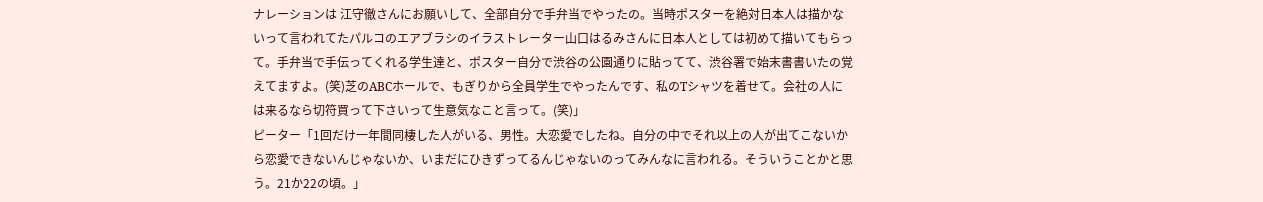ナレーションは 江守徹さんにお願いして、全部自分で手弁当でやったの。当時ポスターを絶対日本人は描かないって言われてたパルコのエアブラシのイラストレーター山口はるみさんに日本人としては初めて描いてもらって。手弁当で手伝ってくれる学生達と、ポスター自分で渋谷の公園通りに貼ってて、渋谷署で始末書書いたの覚えてますよ。(笑)芝のABCホールで、もぎりから全員学生でやったんです、私のTシャツを着せて。会社の人には来るなら切符買って下さいって生意気なこと言って。(笑)」
ピーター「1回だけ一年間同棲した人がいる、男性。大恋愛でしたね。自分の中でそれ以上の人が出てこないから恋愛できないんじゃないか、いまだにひきずってるんじゃないのってみんなに言われる。そういうことかと思う。21か22の頃。」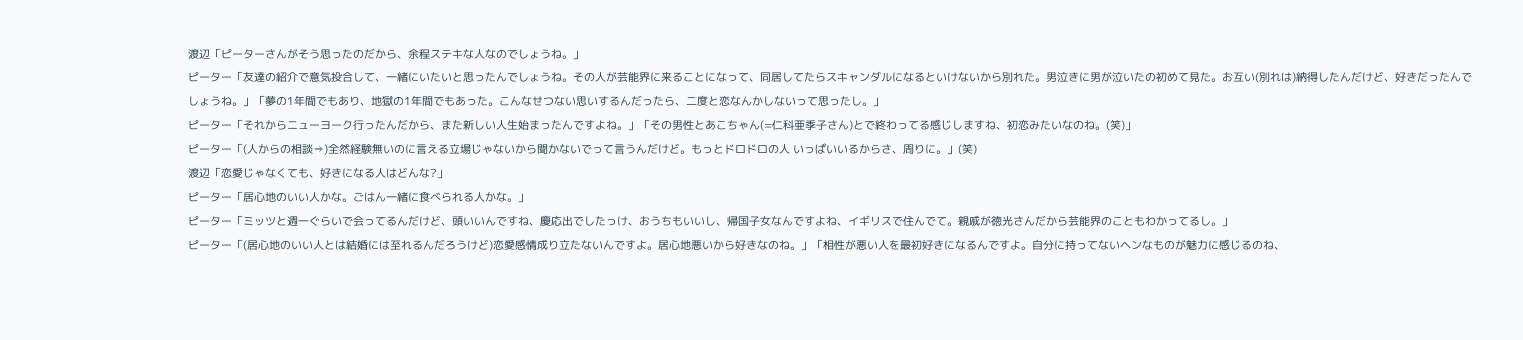渡辺「ピーターさんがそう思ったのだから、余程ステキな人なのでしょうね。」
ピーター「友達の紹介で意気投合して、一緒にいたいと思ったんでしょうね。その人が芸能界に来ることになって、同居してたらスキャンダルになるといけないから別れた。男泣きに男が泣いたの初めて見た。お互い(別れは)納得したんだけど、好きだったんでしょうね。」「夢の1年間でもあり、地獄の1年間でもあった。こんなせつない思いするんだったら、二度と恋なんかしないって思ったし。」
ピーター「それからニューヨーク行ったんだから、また新しい人生始まったんですよね。」「その男性とあこちゃん(=仁科亜季子さん)とで終わってる感じしますね、初恋みたいなのね。(笑)」
ピーター「(人からの相談⇒)全然経験無いのに言える立場じゃないから聞かないでって言うんだけど。もっとドロドロの人 いっぱいいるからさ、周りに。」(笑)
渡辺「恋愛じゃなくても、好きになる人はどんな?」
ピーター「居心地のいい人かな。ごはん一緒に食べられる人かな。」
ピーター「ミッツと週一ぐらいで会ってるんだけど、頭いいんですね、慶応出でしたっけ、おうちもいいし、帰国子女なんですよね、イギリスで住んでて。親戚が徳光さんだから芸能界のこともわかってるし。」
ピーター「(居心地のいい人とは結婚には至れるんだろうけど)恋愛感情成り立たないんですよ。居心地悪いから好きなのね。」「相性が悪い人を最初好きになるんですよ。自分に持ってないヘンなものが魅力に感じるのね、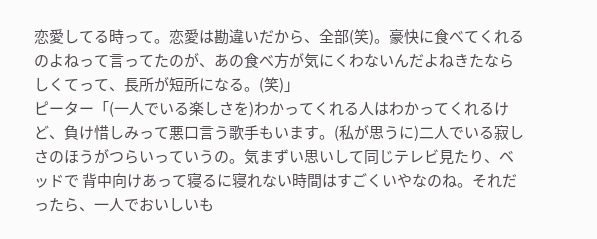恋愛してる時って。恋愛は勘違いだから、全部(笑)。豪快に食べてくれるのよねって言ってたのが、あの食べ方が気にくわないんだよねきたならしくてって、長所が短所になる。(笑)」
ピーター「(一人でいる楽しさを)わかってくれる人はわかってくれるけど、負け惜しみって悪口言う歌手もいます。(私が思うに)二人でいる寂しさのほうがつらいっていうの。気まずい思いして同じテレビ見たり、ベッドで 背中向けあって寝るに寝れない時間はすごくいやなのね。それだったら、一人でおいしいも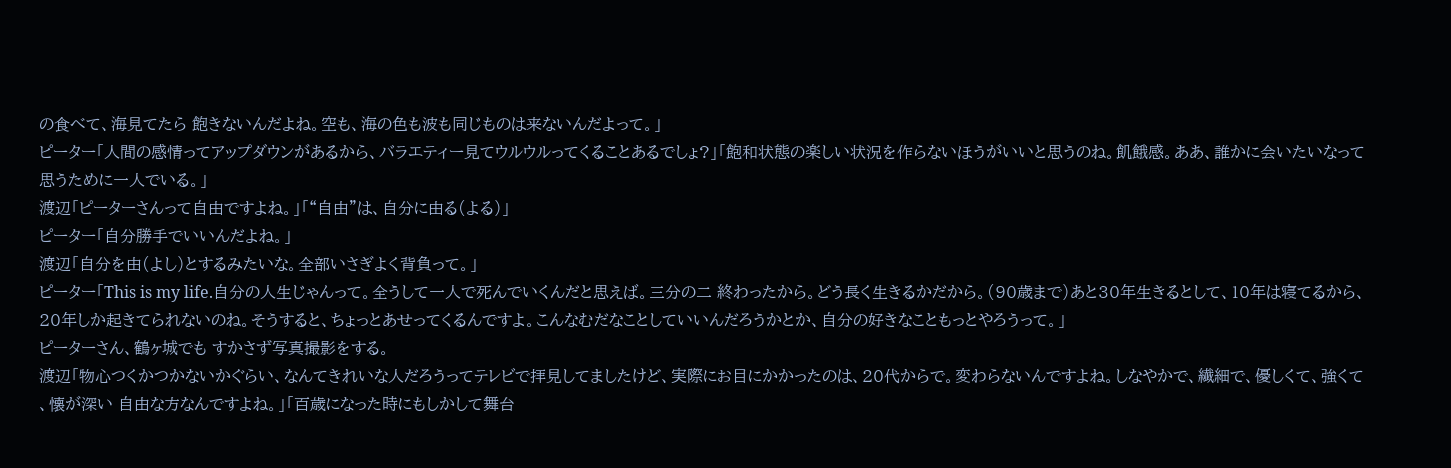の食べて、海見てたら 飽きないんだよね。空も、海の色も波も同じものは来ないんだよって。」
ピーター「人間の感情ってアップダウンがあるから、バラエティー見てウルウルってくることあるでしょ?」「飽和状態の楽しい状況を作らないほうがいいと思うのね。飢餓感。ああ、誰かに会いたいなって思うために一人でいる。」
渡辺「ピーターさんって自由ですよね。」「“自由”は、自分に由る(よる)」
ピーター「自分勝手でいいんだよね。」
渡辺「自分を由(よし)とするみたいな。全部いさぎよく背負って。」
ピーター「This is my life.自分の人生じゃんって。全うして一人で死んでいくんだと思えば。三分の二 終わったから。どう長く生きるかだから。(90歳まで)あと30年生きるとして、10年は寝てるから、20年しか起きてられないのね。そうすると、ちょっとあせってくるんですよ。こんなむだなことしていいんだろうかとか、自分の好きなこともっとやろうって。」
ピーターさん、鶴ヶ城でも すかさず写真撮影をする。
渡辺「物心つくかつかないかぐらい、なんてきれいな人だろうってテレビで拝見してましたけど、実際にお目にかかったのは、20代からで。変わらないんですよね。しなやかで、繊細で、優しくて、強くて 、懐が深い 自由な方なんですよね。」「百歳になった時にもしかして舞台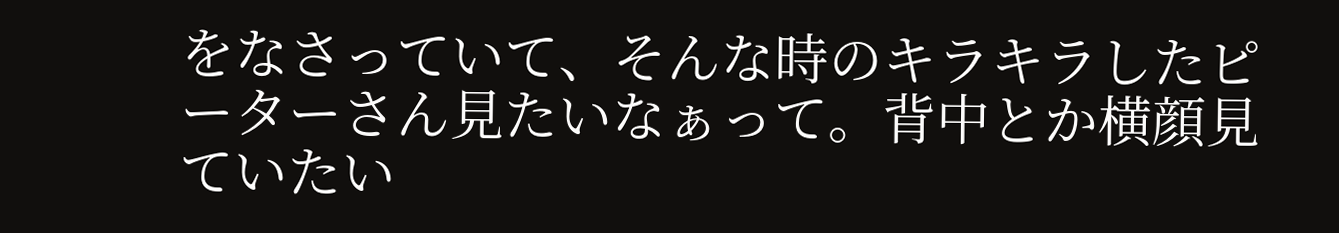をなさっていて、そんな時のキラキラしたピーターさん見たいなぁって。背中とか横顔見ていたい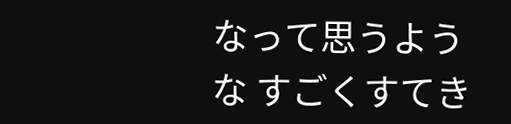なって思うような すごくすてき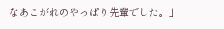なあこがれのやっぱり先輩でした。」